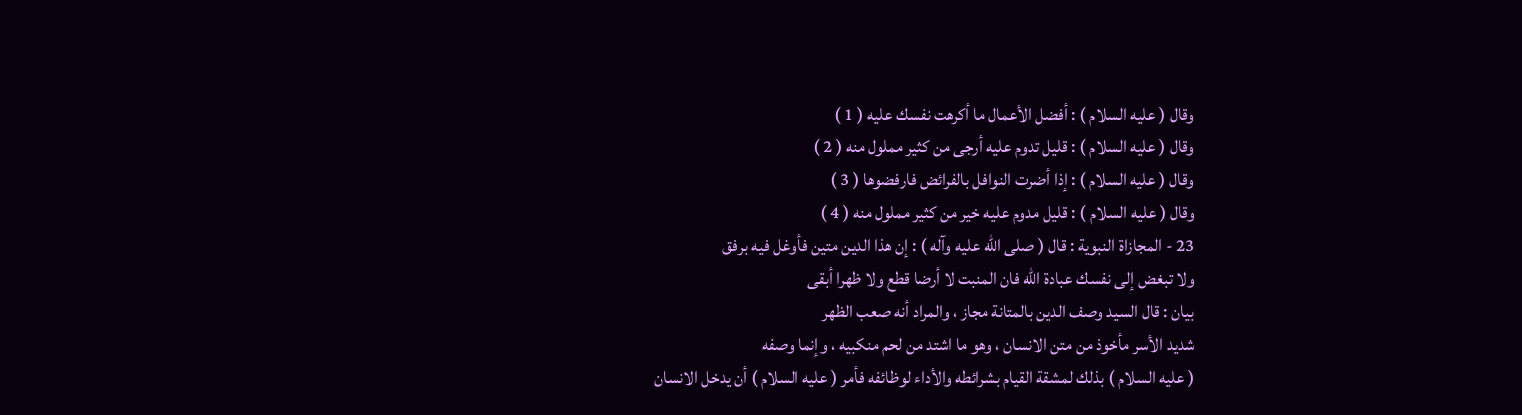وقال ( عليه السلام ) : أفضل الأعمال ما أكرهت نفسك عليه ( 1 )
وقال ( عليه السلام ) : قليل تدوم عليه أرجى من كثير مملول منه ( 2 )
وقال ( عليه السلام ) : إذا أضرت النوافل بالفرائض فارفضوها ( 3 )
وقال ( عليه السلام ) : قليل مدوم عليه خير من كثير مملول منه ( 4 )
23 - المجازاة النبوية : قال ( صلى الله عليه وآله ) : إن هذا الدين متين فأوغل فيه برفق
ولا تبغض إلى نفسك عبادة الله فان المنبت لا أرضا قطع ولا ظهرا أبقى
بيان : قال السيد وصف الدين بالمتانة مجاز ، والمراد أنه صعب الظهر
شديد الأسر مأخوذ من متن الانسان ، وهو ما اشتد من لحم منكبيه ، وإنما وصفه
( عليه السلام ) بذلك لمشقة القيام بشرائطه والأداء لوظائفه فأمر ( عليه السلام ) أن يدخل الانسان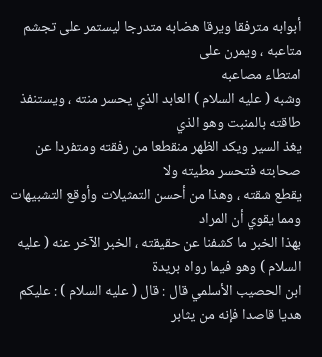أبوابه مترفقا ويرقا هضابه متدرجا ليستمر على تجشم متاعبه ، ويمرن على
امتطاء مصاعبه
وشبه ( عليه السلام ) العابد الذي يحسر منته ، ويستنفذ طاقته بالمنبت وهو الذي
يغذ السير ويكد الظهر منقطعا من رفقته ومتفردا عن صحابته فتحسر مطيته ولا
يقطع شقته ، وهذا من أحسن التمثيلات وأوقع التشبيهات ومما يقوي أن المراد
بهذا الخبر ما كشفنا عن حقيقته ، الخبر الآخر عنه ( عليه السلام ) وهو فيما رواه بريدة
ابن الحصيب الأسلمي قال : قال ( عليه السلام ) : عليكم هديا قاصدا فإنه من يثابر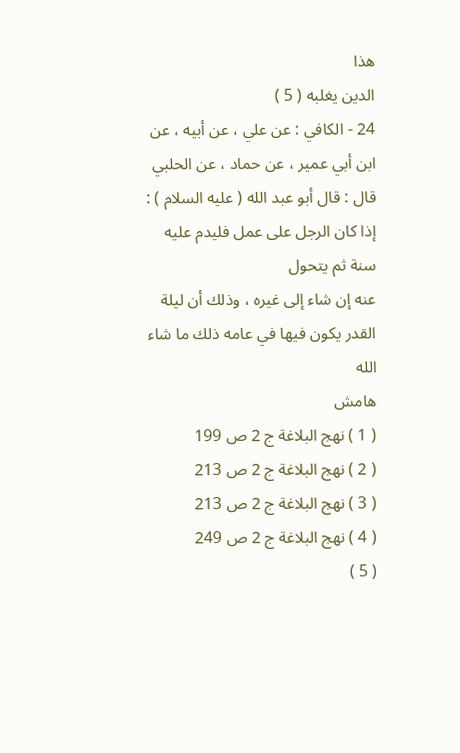هذا
الدين يغلبه ( 5 )
24 - الكافي : عن علي ، عن أبيه ، عن ابن أبي عمير ، عن حماد ، عن الحلبي
قال : قال أبو عبد الله ( عليه السلام ) : إذا كان الرجل على عمل فليدم عليه سنة ثم يتحول
عنه إن شاء إلى غيره ، وذلك أن ليلة القدر يكون فيها في عامه ذلك ما شاء الله
هامش
( 1 ) نهج البلاغة ج 2 ص 199
( 2 ) نهج البلاغة ج 2 ص 213
( 3 ) نهج البلاغة ج 2 ص 213
( 4 ) نهج البلاغة ج 2 ص 249
( 5 )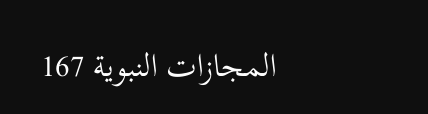المجازات النبوية 167